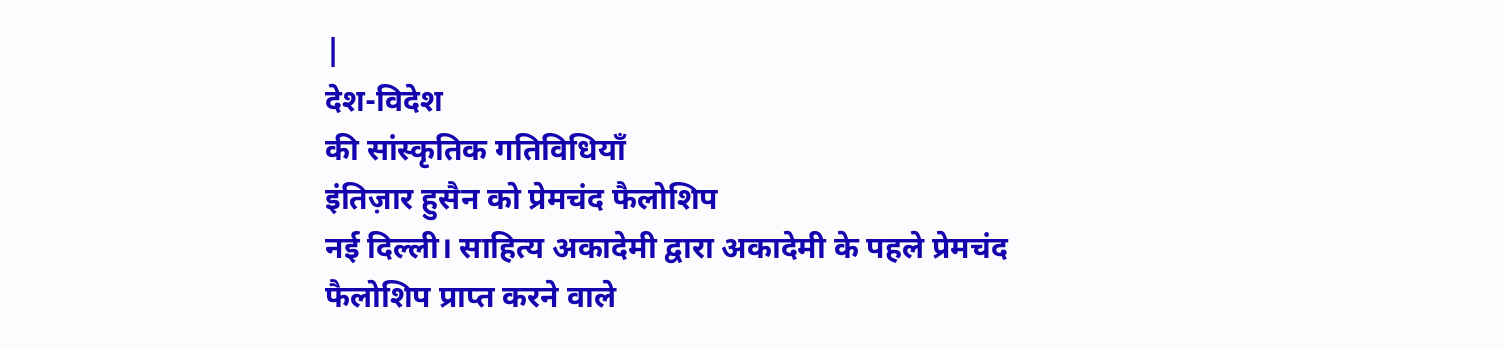|
देश-विदेश
की सांस्कृतिक गतिविधियाँ
इंतिज़ार हुसैन को प्रेमचंद फैलोशिप
नई दिल्ली। साहित्य अकादेमी द्वारा अकादेमी के पहले प्रेमचंद
फैलोशिप प्राप्त करने वाले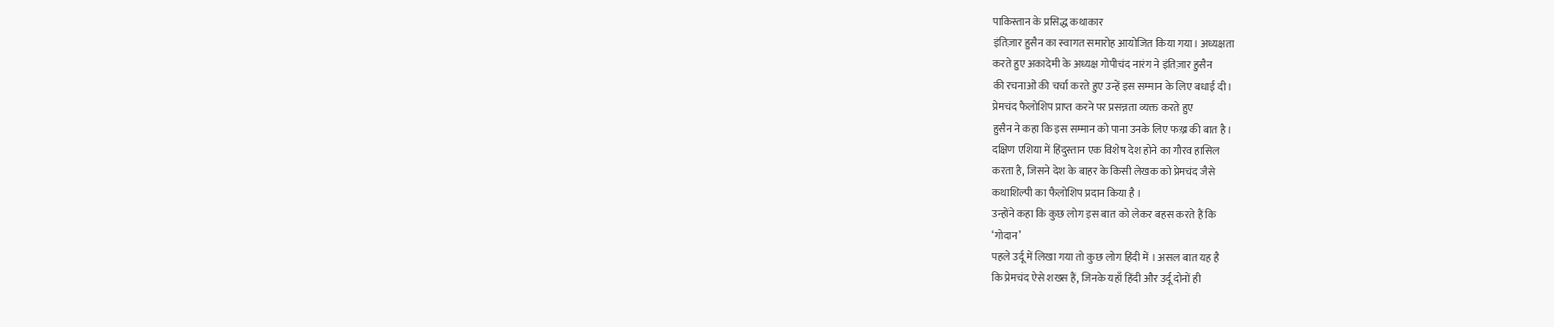पाकिस्तान के प्रसिद्ध कथाकार
इंतिज़ार हुसैन का स्वागत समारोह आयोजित किया गया। अध्यक्षता
करते हुए अकादेमी के अध्यक्ष गोपीचंद नारंग ने इंतिज़ार हुसैन
की रचनाओं की चर्चा करते हुए उन्हें इस सम्मान के लिए बधाई दी।
प्रेमचंद फैलोशिप प्राप्त करने पर प्रसन्नता व्यक्त करते हुए
हुसैन ने कहा कि इस सम्मान को पाना उनके लिए फख़्र की बात है।
दक्षिण एशिया में हिंदुस्तान एक विशेष देश होने का गौरव हासिल
करता है, जिसने देश के बाहर के किसी लेखक को प्रेमचंद जैसे
कथाशिल्पी का फैलोशिप प्रदान किया है ।
उन्होंने कहा कि कुछ लोग इस बात को लेकर बहस करते हैं कि
‘गोदान’
पहले उर्दू में लिखा गया तो कुछ लोग हिंदी में । असल बात यह है
कि प्रेमचंद ऐसे शख्स हैं, जिनके यहाँ हिंदी और उर्दू दोनों ही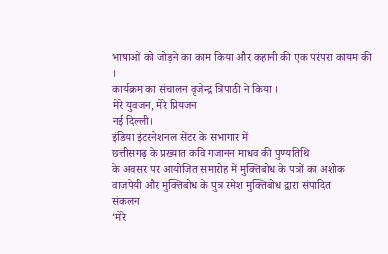भाषाओं को जोड़ने का काम किया और कहानी की एक परंपरा कायम की ।
कार्यक्रम का संचालन वृजेन्द्र त्रिपाठी ने किया ।
मेरे युवजन, मेरे प्रियजन
नई दिल्ली।
इंडिया इंटरनेशनल सेंटर के सभागार में
छत्तीसगढ़ के प्रख्यात कवि गजानन माधव की पुण्यतिथि
के अवसर पर आयोजित समारोह में मुक्तिबोध के पत्रों का अशोक
वाजपेयी और मुक्तिबोध के पुत्र रमेश मुक्तिबोध द्वारा संपादित
संकलन
‘मेरे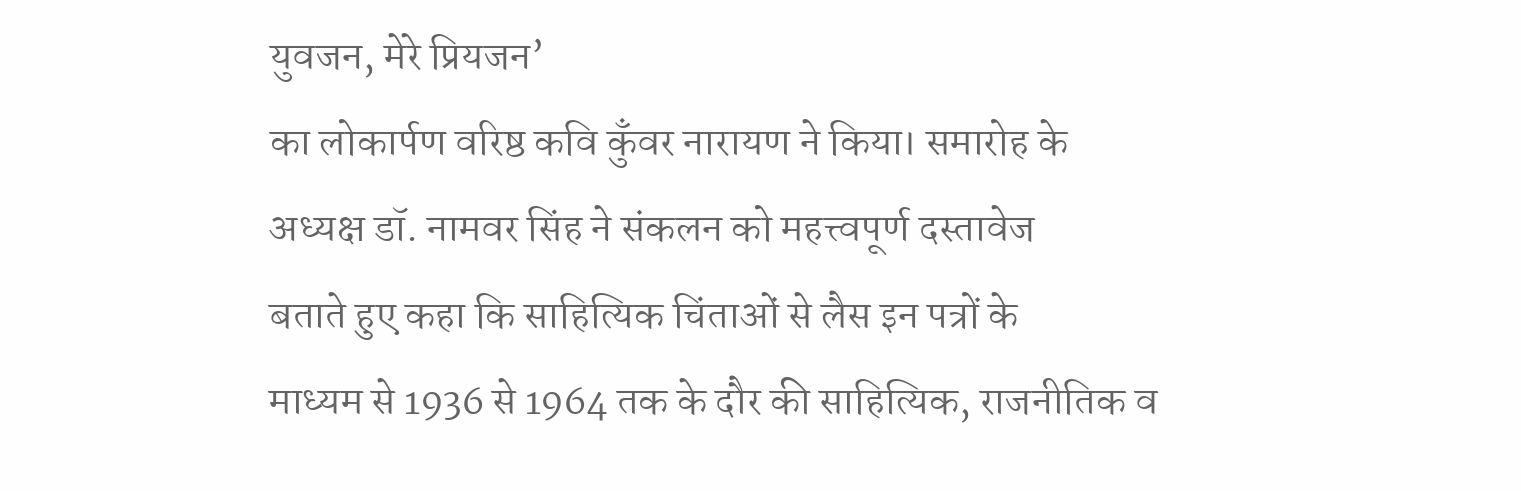युवजन, मेरे प्रियजन’
का लोकार्पण वरिष्ठ कवि कुँवर नारायण ने किया। समारोह के
अध्यक्ष डॉ. नामवर सिंह ने संकलन को महत्त्वपूर्ण दस्तावेज
बताते हुए कहा कि साहित्यिक चिंताओं से लैस इन पत्रों के
माध्यम से 1936 से 1964 तक के दौर की साहित्यिक, राजनीतिक व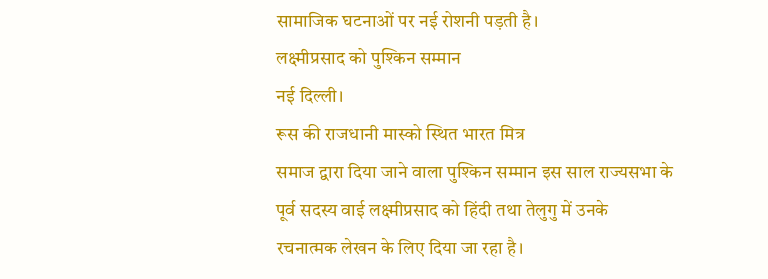सामाजिक घटनाओं पर नई रोशनी पड़ती है।
लक्ष्मीप्रसाद को पुश्किन सम्मान
नई दिल्ली।
रूस की राजधानी मास्को स्थित भारत मित्र
समाज द्वारा दिया जाने वाला पुश्किन सम्मान इस साल राज्यसभा के
पूर्व सदस्य वाई लक्ष्मीप्रसाद को हिंदी तथा तेलुगु में उनके
रचनात्मक लेखन के लिए दिया जा रहा है।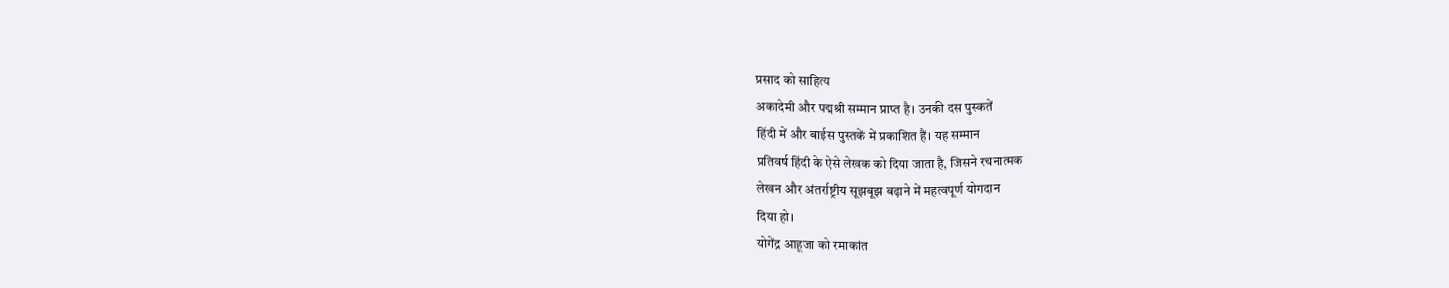प्रसाद को साहित्य
अकादेमी और पद्मश्री सम्मान प्राप्त है। उनकी दस पुस्कतें
हिंदी में और बाईस पुस्तकें में प्रकाशित हैं। यह सम्मान
प्रतिवर्ष हिंदी के ऐसे लेखक को दिया जाता है, जिसने रचनात्मक
लेखन और अंतर्राष्ट्रीय सूझबूझ बढ़ाने में महत्वपूर्ण योगदान
दिया हो।
योगेंद्र आहूजा को रमाकांत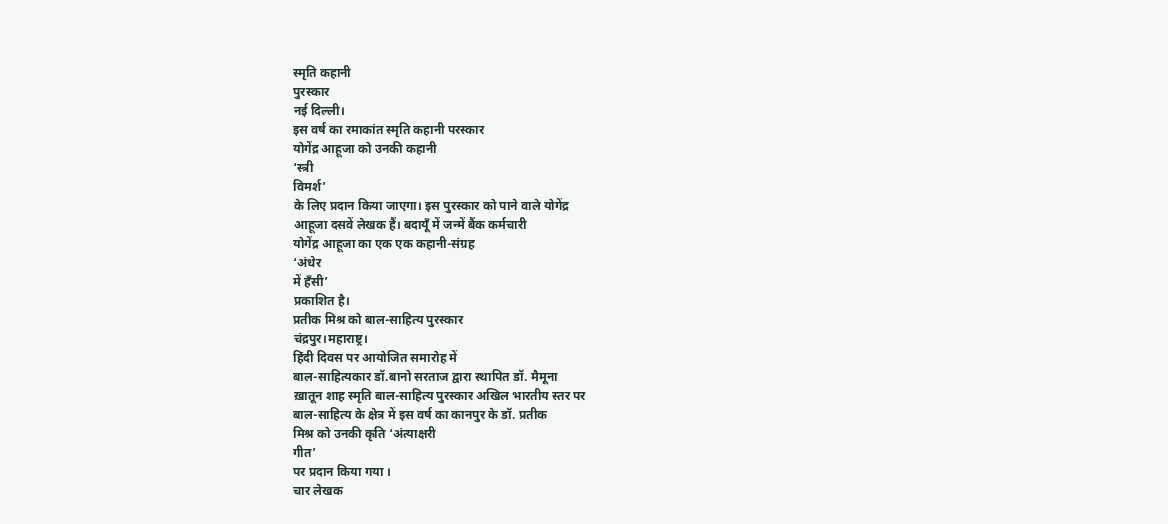स्मृति कहानी
पुरस्कार
नई दिल्ली।
इस वर्ष का रमाकांत स्मृति कहानी परस्कार
योगेंद्र आहूजा को उनकी कहानी
‘स्त्री
विमर्श’
के लिए प्रदान किया जाएगा। इस पुरस्कार को पाने वाले योगेंद्र
आहूजा दसवें लेखक हैं। बदायूँ में जन्में बैंक कर्मचारी
योगेंद्र आहूजा का एक एक कहानी-संग्रह
‘अंधेर
में हँसी’
प्रकाशित है।
प्रतीक मिश्र को बाल-साहित्य पुरस्कार
चंद्रपुर।महाराष्ट्र।
हिंदी दिवस पर आयोजित समारोह में
बाल-साहित्यकार डॉ.बानो सरताज द्वारा स्थापित डॉ. मैमूना
ख़ातून शाह स्मृति बाल-साहित्य पुरस्कार अखिल भारतीय स्तर पर
बाल-साहित्य के क्षेत्र में इस वर्ष का कानपुर के डॉ. प्रतीक
मिश्र को उनकी कृति ‘अंत्याक्षरी
गीत’
पर प्रदान किया गया ।
चार लेखक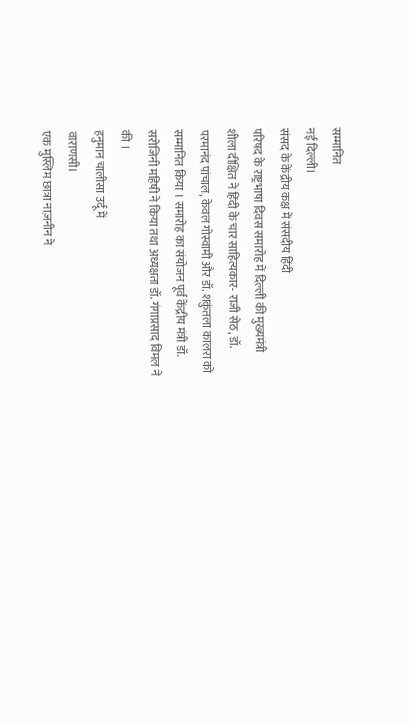सम्मानित
नई दिल्ली।
संसद के केंद्रीय कक्ष में संसदीय हिंदी
परिषद के राष्ट्रभाषा दिवस समारोह में दिल्ली की मुख्यमंत्री
शीला दीक्षित ने हिंदी के चार साहित्यकार- राजी सेठ, डॉ.
परमानंद पांचाल, केवल गोस्वामी और डॉ. शकुंतला कालरा को
सम्मानित किया । समारोह का संयोजन पूर्व केंद्रीय मंत्री डॉ.
सरोजिनी महिषी ने किया तथा अध्यक्षता डॉ. गंगाप्रसाद विमल ने
की ।
हनुमान चालीसा उर्दू में
वाराणसी।
एक मुस्लिम छात्रा नाज़नीन ने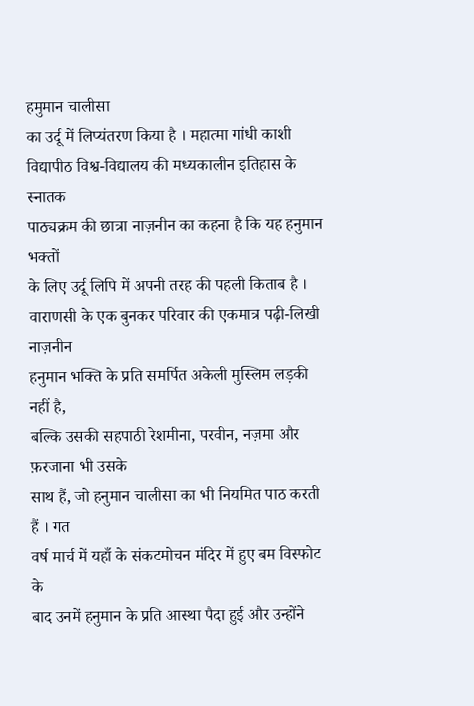हमुमान चालीसा
का उर्दू में लिप्यंतरण किया है । महात्मा गांधी काशी
विद्यापीठ विश्व-विद्यालय की मध्यकालीन इतिहास के स्नातक
पाठ्यक्रम की छात्रा नाज़नीन का कहना है कि यह हनुमान भक्तों
के लिए उर्दू लिपि में अपनी तरह की पहली किताब है ।
वाराणसी के एक बुनकर परिवार की एकमात्र पढ़ी-लिखी नाज़नीन
हनुमान भक्ति के प्रति समर्पित अकेली मुस्लिम लड़की नहीं है,
बल्कि उसकी सहपाठी रेशमीना, परवीन, नज़मा और फ़रजाना भी उसके
साथ हैं, जो हनुमान चालीसा का भी नियमित पाठ करती हैं । गत
वर्ष मार्च में यहाँ के संकटमोचन मंदिर में हुए बम विस्फोट के
बाद उनमें हनुमान के प्रति आस्था पैदा हुई और उन्होंने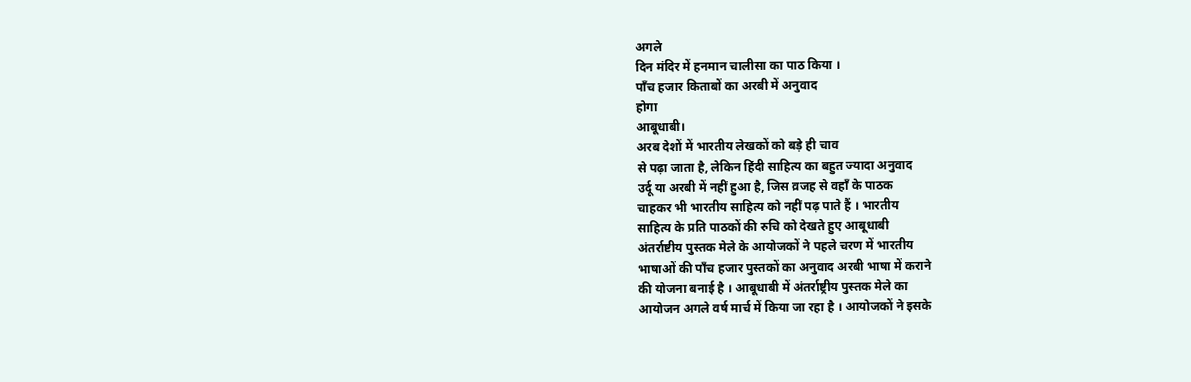अगले
दिन मंदिर में हनमान चालीसा का पाठ किया ।
पाँच हजार किताबों का अरबी में अनुवाद
होगा
आबूधाबी।
अरब देशों में भारतीय लेखकों को बड़े ही चाव
से पढ़ा जाता है, लेकिन हिंदी साहित्य का बहुत ज्यादा अनुवाद
उर्दू या अरबी में नहीं हुआ है, जिस व़जह से वहाँ के पाठक
चाहकर भी भारतीय साहित्य को नहीं पढ़ पाते हैं । भारतीय
साहित्य के प्रति पाठकों की रुचि को देखते हुए आबूधाबी
अंतर्राष्टीय पुस्तक मेले के आयोजकों ने पहले चरण में भारतीय
भाषाओं की पाँच हजार पुस्तकों का अनुवाद अरबी भाषा में कराने
की योजना बनाई है । आबूधाबी में अंतर्राष्ट्रीय पुस्तक मेले का
आयोजन अगले वर्ष मार्च में किया जा रहा है । आयोजकों ने इसके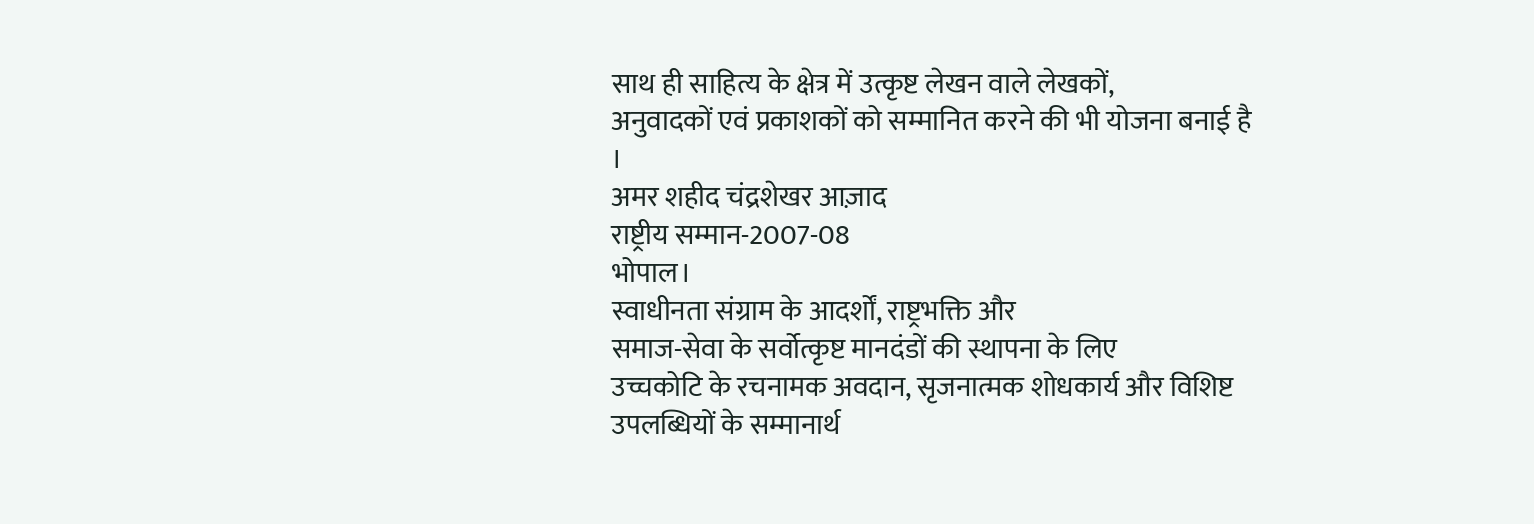साथ ही साहित्य के क्षेत्र में उत्कृष्ट लेखन वाले लेखकों,
अनुवादकों एवं प्रकाशकों को सम्मानित करने की भी योजना बनाई है
।
अमर शहीद चंद्रशेखर आज़ाद
राष्ट्रीय सम्मान-2007-08
भोपाल।
स्वाधीनता संग्राम के आदर्शों, राष्ट्रभक्ति और
समाज-सेवा के सर्वोत्कृष्ट मानदंडों की स्थापना के लिए
उच्चकोटि के रचनामक अवदान, सृजनात्मक शोधकार्य और विशिष्ट
उपलब्धियों के सम्मानार्थ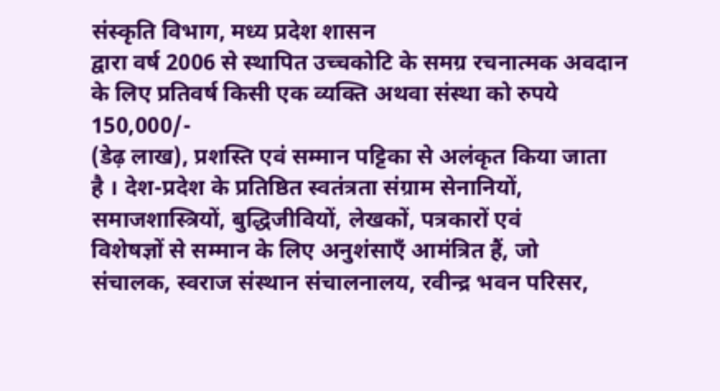संस्कृति विभाग, मध्य प्रदेश शासन
द्वारा वर्ष 2006 से स्थापित उच्चकोटि के समग्र रचनात्मक अवदान
के लिए प्रतिवर्ष किसी एक व्यक्ति अथवा संस्था को रुपये
150,000/-
(डेढ़ लाख), प्रशस्ति एवं सम्मान पट्टिका से अलंकृत किया जाता
है । देश-प्रदेश के प्रतिष्ठित स्वतंत्रता संग्राम सेनानियों,
समाजशास्त्रियों, बुद्धिजीवियों, लेखकों, पत्रकारों एवं
विशेषज्ञों से सम्मान के लिए अनुशंसाएँ आमंत्रित हैं, जो
संचालक, स्वराज संस्थान संचालनालय, रवीन्द्र भवन परिसर,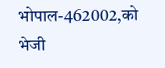भोपाल-462002,को भेजी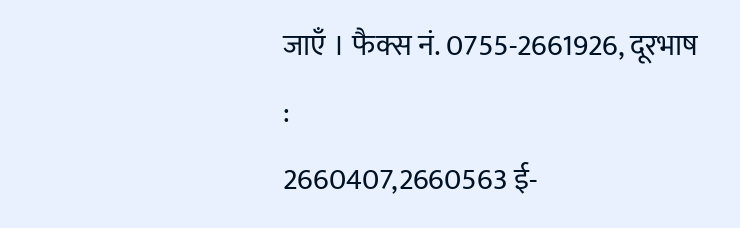जाएँ । फैक्स नं. 0755-2661926, दूरभाष
:
2660407,2660563 ई-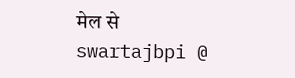मेल से
swartajbpi @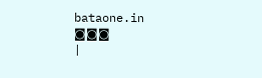bataone.in
◙◙◙
|